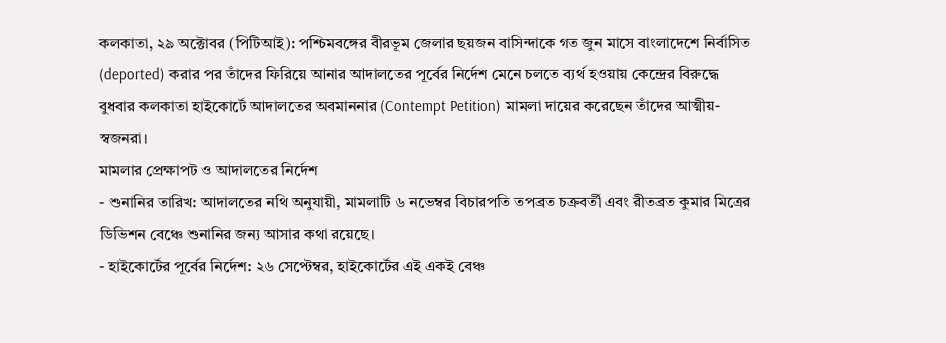কলকাতা, ২৯ অক্টোবর (পিটিআই): পশ্চিমবঙ্গের বীরভূম জেলার ছয়জন বাসিন্দাকে গত জুন মাসে বাংলাদেশে নির্বাসিত (deported) করার পর তাঁদের ফিরিয়ে আনার আদালতের পূর্বের নির্দেশ মেনে চলতে ব্যর্থ হওয়ায় কেন্দ্রের বিরুদ্ধে বুধবার কলকাতা হাইকোর্টে আদালতের অবমাননার (Contempt Petition) মামলা দায়ের করেছেন তাঁদের আত্মীয়-স্বজনরা।
মামলার প্রেক্ষাপট ও আদালতের নির্দেশ
- শুনানির তারিখ: আদালতের নথি অনুযায়ী, মামলাটি ৬ নভেম্বর বিচারপতি তপব্রত চক্রবর্তী এবং রীতব্রত কুমার মিত্রের ডিভিশন বেঞ্চে শুনানির জন্য আসার কথা রয়েছে।
- হাইকোর্টের পূর্বের নির্দেশ: ২৬ সেপ্টেম্বর, হাইকোর্টের এই একই বেঞ্চ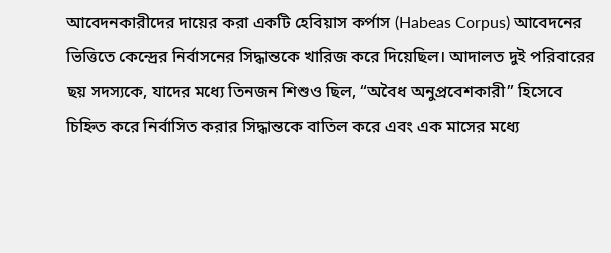আবেদনকারীদের দায়ের করা একটি হেবিয়াস কর্পাস (Habeas Corpus) আবেদনের ভিত্তিতে কেন্দ্রের নির্বাসনের সিদ্ধান্তকে খারিজ করে দিয়েছিল। আদালত দুই পরিবারের ছয় সদস্যকে, যাদের মধ্যে তিনজন শিশুও ছিল, “অবৈধ অনুপ্রবেশকারী” হিসেবে চিহ্নিত করে নির্বাসিত করার সিদ্ধান্তকে বাতিল করে এবং এক মাসের মধ্যে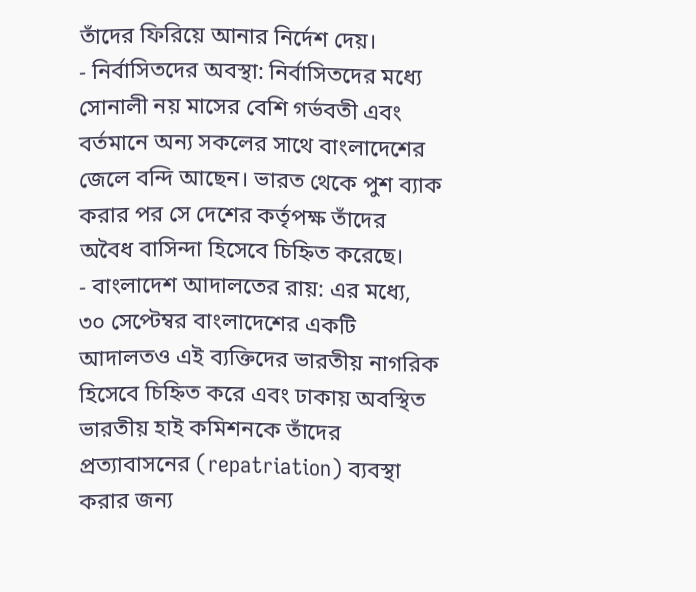তাঁদের ফিরিয়ে আনার নির্দেশ দেয়।
- নির্বাসিতদের অবস্থা: নির্বাসিতদের মধ্যে সোনালী নয় মাসের বেশি গর্ভবতী এবং বর্তমানে অন্য সকলের সাথে বাংলাদেশের জেলে বন্দি আছেন। ভারত থেকে পুশ ব্যাক করার পর সে দেশের কর্তৃপক্ষ তাঁদের অবৈধ বাসিন্দা হিসেবে চিহ্নিত করেছে।
- বাংলাদেশ আদালতের রায়: এর মধ্যে, ৩০ সেপ্টেম্বর বাংলাদেশের একটি আদালতও এই ব্যক্তিদের ভারতীয় নাগরিক হিসেবে চিহ্নিত করে এবং ঢাকায় অবস্থিত ভারতীয় হাই কমিশনকে তাঁদের প্রত্যাবাসনের (repatriation) ব্যবস্থা করার জন্য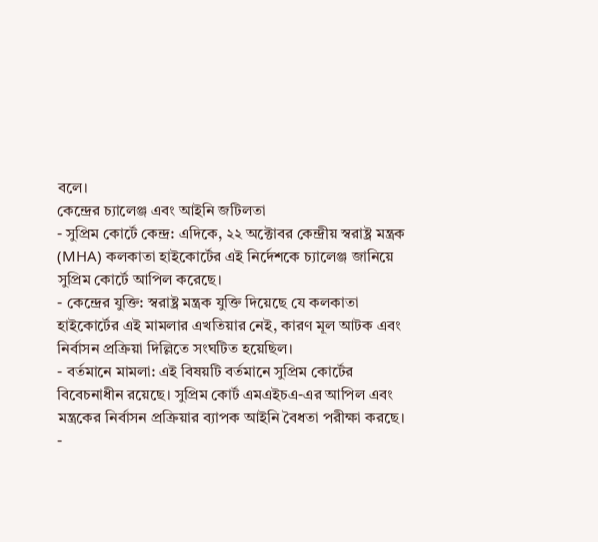বলে।
কেন্দ্রের চ্যালেঞ্জ এবং আইনি জটিলতা
- সুপ্রিম কোর্টে কেন্দ্র: এদিকে, ২২ অক্টোবর কেন্দ্রীয় স্বরাষ্ট্র মন্ত্রক (MHA) কলকাতা হাইকোর্টের এই নির্দেশকে চ্যালেঞ্জ জানিয়ে সুপ্রিম কোর্টে আপিল করেছে।
- কেন্দ্রের যুক্তি: স্বরাষ্ট্র মন্ত্রক যুক্তি দিয়েছে যে কলকাতা হাইকোর্টের এই মামলার এখতিয়ার নেই, কারণ মূল আটক এবং নির্বাসন প্রক্রিয়া দিল্লিতে সংঘটিত হয়েছিল।
- বর্তমানে মামলা: এই বিষয়টি বর্তমানে সুপ্রিম কোর্টের বিবেচনাধীন রয়েছে। সুপ্রিম কোর্ট এমএইচএ-এর আপিল এবং মন্ত্রকের নির্বাসন প্রক্রিয়ার ব্যাপক আইনি বৈধতা পরীক্ষা করছে।
-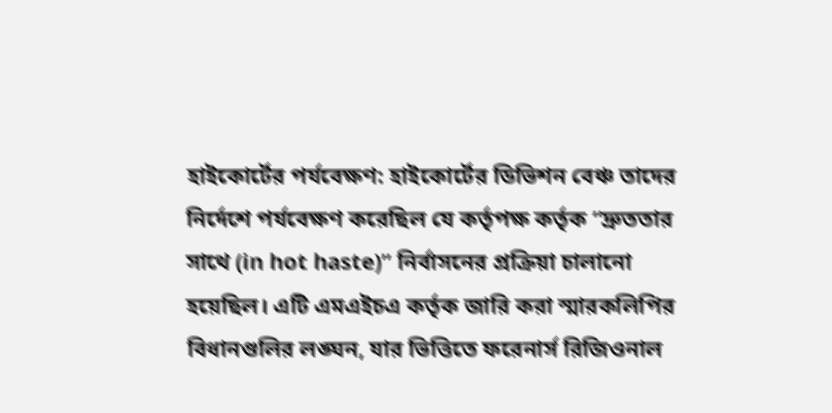হাইকোর্টের পর্যবেক্ষণ: হাইকোর্টের ডিভিশন বেঞ্চ তাদের নির্দেশে পর্যবেক্ষণ করেছিল যে কর্তৃপক্ষ কর্তৃক “দ্রুততার সাথে (in hot haste)” নির্বাসনের প্রক্রিয়া চালানো হয়েছিল। এটি এমএইচএ কর্তৃক জারি করা স্মারকলিপির বিধানগুলির লঙ্ঘন, যার ভিত্তিতে ফরেনার্স রিজিওনাল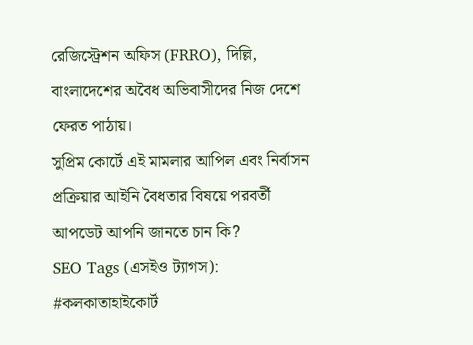রেজিস্ট্রেশন অফিস (FRRO), দিল্লি, বাংলাদেশের অবৈধ অভিবাসীদের নিজ দেশে ফেরত পাঠায়।
সুপ্রিম কোর্টে এই মামলার আপিল এবং নির্বাসন প্রক্রিয়ার আইনি বৈধতার বিষয়ে পরবর্তী আপডেট আপনি জানতে চান কি?
SEO Tags (এসইও ট্যাগস): #কলকাতাহাইকোর্ট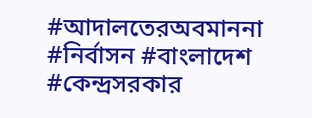#আদালতেরঅবমাননা #নির্বাসন #বাংলাদেশ #কেন্দ্রসরকার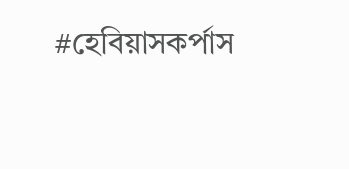#হেবিয়াসকর্পাস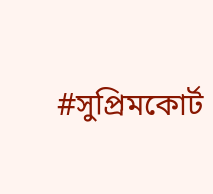#সুপ্রিমকোর্ট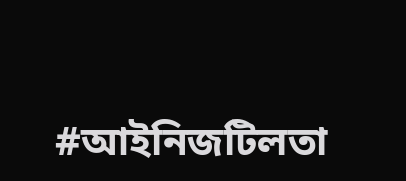#আইনিজটিলতা